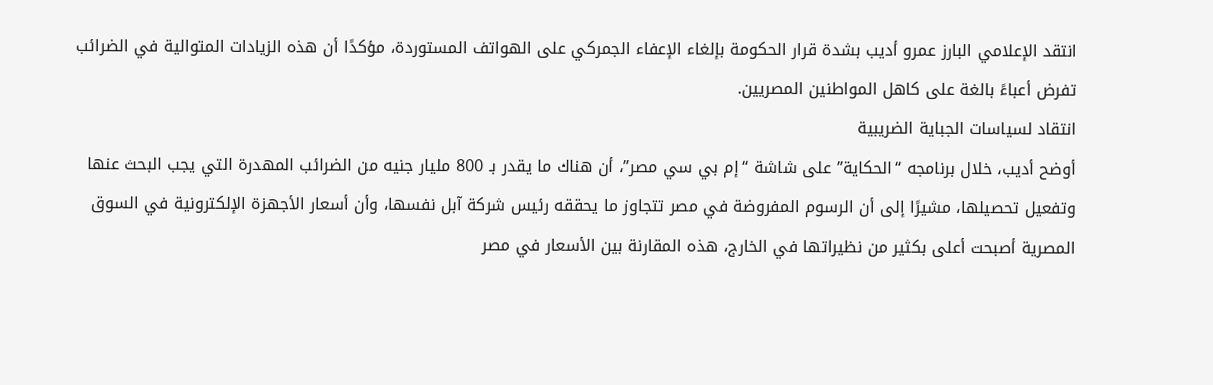انتقد الإعلامي البارز عمرو أديب بشدة قرار الحكومة بإلغاء الإعفاء الجمركي على الهواتف المستوردة، مؤكدًا أن هذه الزيادات المتوالية في الضرائب تفرض أعباءً بالغة على كاهل المواطنين المصريين.
انتقاد لسياسات الجباية الضريبية
أوضح أديب، خلال برنامجه “الحكاية” على شاشة “إم بي سي مصر”، أن هناك ما يقدر بـ 800 مليار جنيه من الضرائب المهدرة التي يجب البحث عنها وتفعيل تحصيلها، مشيرًا إلى أن الرسوم المفروضة في مصر تتجاوز ما يحققه رئيس شركة آبل نفسها، وأن أسعار الأجهزة الإلكترونية في السوق المصرية أصبحت أعلى بكثير من نظيراتها في الخارج، هذه المقارنة بين الأسعار في مصر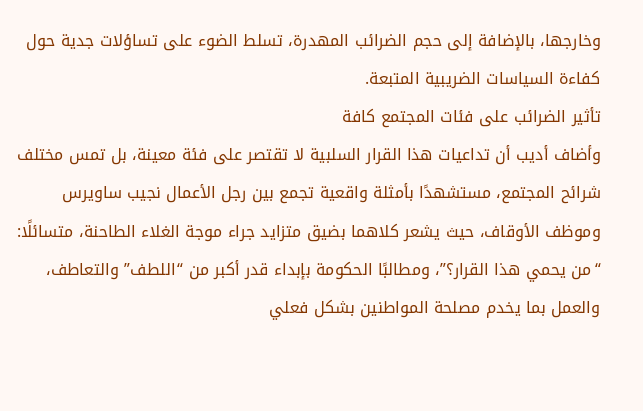وخارجها، بالإضافة إلى حجم الضرائب المهدرة، تسلط الضوء على تساؤلات جدية حول كفاءة السياسات الضريبية المتبعة.
تأثير الضرائب على فئات المجتمع كافة
وأضاف أديب أن تداعيات هذا القرار السلبية لا تقتصر على فئة معينة، بل تمس مختلف شرائح المجتمع، مستشهدًا بأمثلة واقعية تجمع بين رجل الأعمال نجيب ساويرس وموظف الأوقاف، حيث يشعر كلاهما بضيق متزايد جراء موجة الغلاء الطاحنة، متسائلًا: “من يحمي هذا القرار؟”، ومطالبًا الحكومة بإبداء قدر أكبر من “اللطف” والتعاطف، والعمل بما يخدم مصلحة المواطنين بشكل فعلي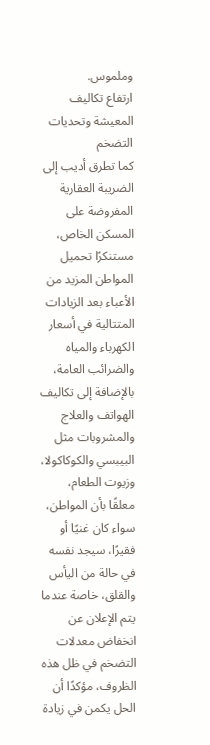وملموس.
ارتفاع تكاليف المعيشة وتحديات التضخم
كما تطرق أديب إلى الضريبة العقارية المفروضة على المسكن الخاص، مستنكرًا تحميل المواطن المزيد من الأعباء بعد الزيادات المتتالية في أسعار الكهرباء والمياه والضرائب العامة، بالإضافة إلى تكاليف الهواتف والعلاج والمشروبات مثل البيبسي والكوكاكولا، وزيوت الطعام، معلقًا بأن المواطن، سواء كان غنيًا أو فقيرًا، سيجد نفسه في حالة من اليأس والقلق، خاصة عندما يتم الإعلان عن انخفاض معدلات التضخم في ظل هذه الظروف، مؤكدًا أن الحل يكمن في زيادة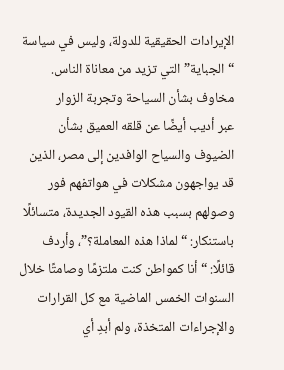الإيرادات الحقيقية للدولة، وليس في سياسة “الجباية” التي تزيد من معاناة الناس.
مخاوف بشأن السياحة وتجربة الزوار
عبر أديب أيضًا عن قلقه العميق بشأن الضيوف والسياح الوافدين إلى مصر، الذين قد يواجهون مشكلات في هواتفهم فور وصولهم بسبب هذه القيود الجديدة، متسائلًا باستنكار: “لماذا هذه المعاملة؟”، وأردف قائلًا: “أنا كمواطن كنت ملتزمًا وصامتًا خلال السنوات الخمس الماضية مع كل القرارات والإجراءات المتخذة، ولم أبدِ أي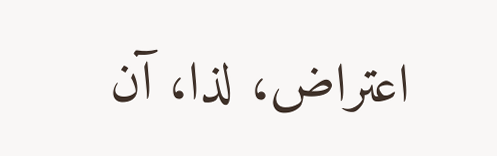اعتراض، لذا، آن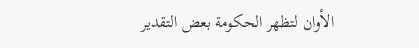الأوان لتظهر الحكومة بعض التقدير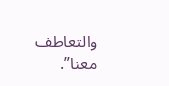والتعاطف معنا”.